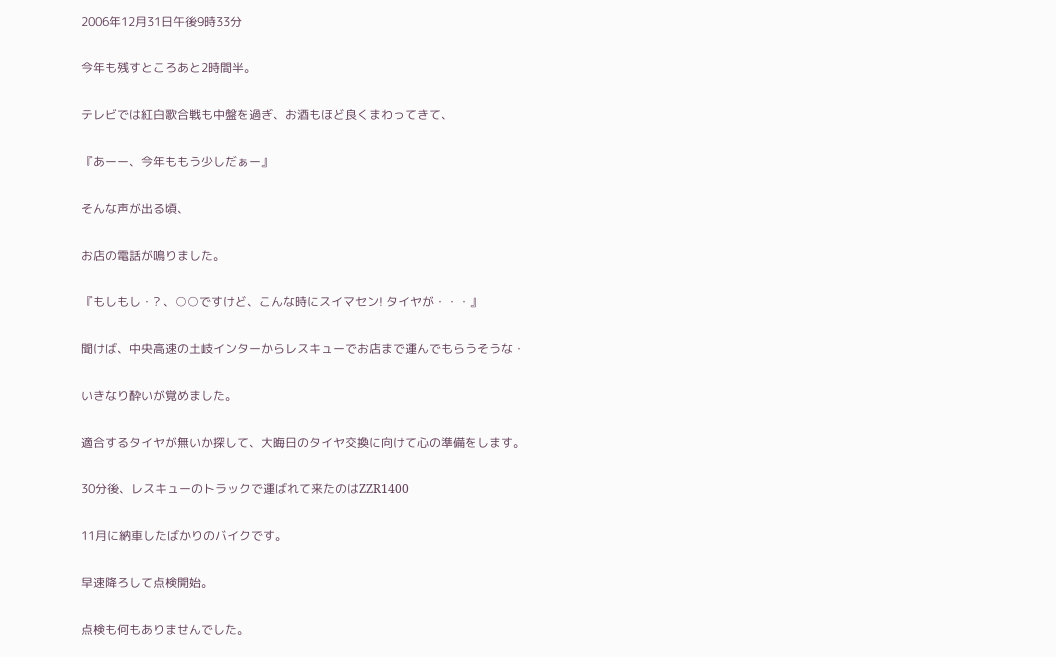2006年12月31日午後9時33分

今年も残すところあと2時間半。

テレビでは紅白歌合戦も中盤を過ぎ、お酒もほど良くまわってきて、

『あーー、今年ももう少しだぁー』

そんな声が出る頃、

お店の電話が鳴りました。

『もしもし・? 、○○ですけど、こんな時にスイマセン! タイヤが・・・』

聞けば、中央高速の土岐インターからレスキューでお店まで運んでもらうそうな・

いきなり酔いが覚めました。

適合するタイヤが無いか探して、大晦日のタイヤ交換に向けて心の準備をします。

30分後、レスキューのトラックで運ばれて来たのはZZR1400

11月に納車したばかりのバイクです。

早速降ろして点検開始。

点検も何もありませんでした。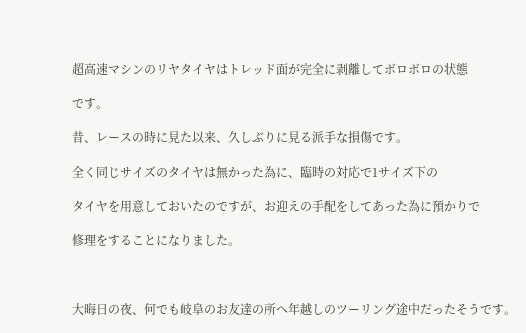超高速マシンのリヤタイヤはトレッド面が完全に剥離してボロボロの状態

です。

昔、レースの時に見た以来、久しぶりに見る派手な損傷です。

全く同じサイズのタイヤは無かった為に、臨時の対応で1サイズ下の

タイヤを用意しておいたのですが、お迎えの手配をしてあった為に預かりで

修理をすることになりました。



大晦日の夜、何でも岐阜のお友達の所へ年越しのツーリング途中だったそうです。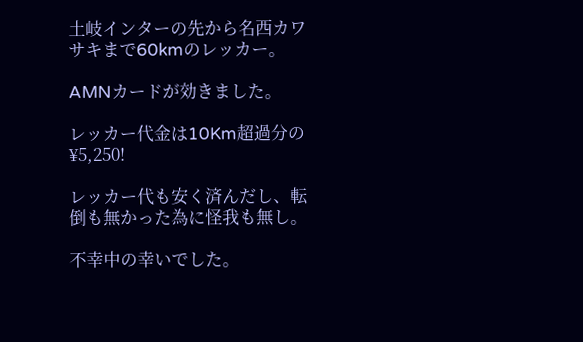土岐インターの先から名西カワサキまで60kmのレッカー。

AMNカードが効きました。

レッカー代金は10Km超過分の¥5,250!

レッカー代も安く済んだし、転倒も無かった為に怪我も無し。

不幸中の幸いでした。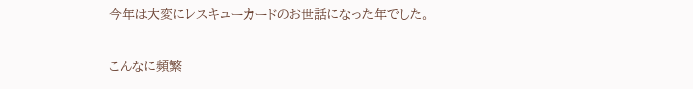今年は大変にレスキューカードのお世話になった年でした。

こんなに頻繁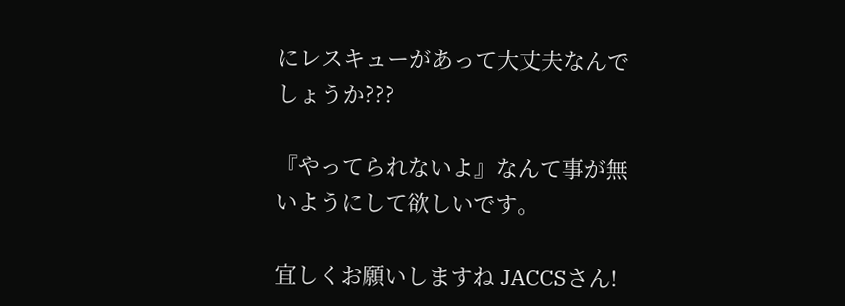にレスキューがあって大丈夫なんでしょうか???

『やってられないよ』なんて事が無いようにして欲しいです。

宜しくお願いしますね JACCSさん!